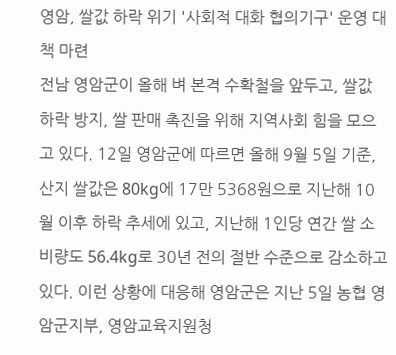영암, 쌀값 하락 위기 '사회적 대화 협의기구' 운영 대책 마련
전남 영암군이 올해 벼 본격 수확철을 앞두고, 쌀값 하락 방지, 쌀 판매 촉진을 위해 지역사회 힘을 모으고 있다. 12일 영암군에 따르면 올해 9월 5일 기준, 산지 쌀값은 80kg에 17만 5368원으로 지난해 10월 이후 하락 추세에 있고, 지난해 1인당 연간 쌀 소비량도 56.4kg로 30년 전의 절반 수준으로 감소하고 있다. 이런 상황에 대응해 영암군은 지난 5일 농협 영암군지부, 영암교육지원청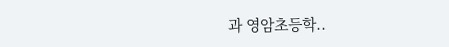과 영암초등학..